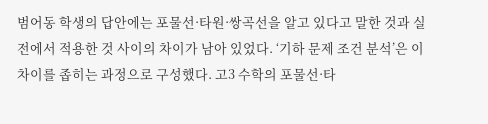범어동 학생의 답안에는 포물선·타원·쌍곡선을 알고 있다고 말한 것과 실전에서 적용한 것 사이의 차이가 남아 있었다. ‘기하 문제 조건 분석’은 이 차이를 좁히는 과정으로 구성했다. 고3 수학의 포물선·타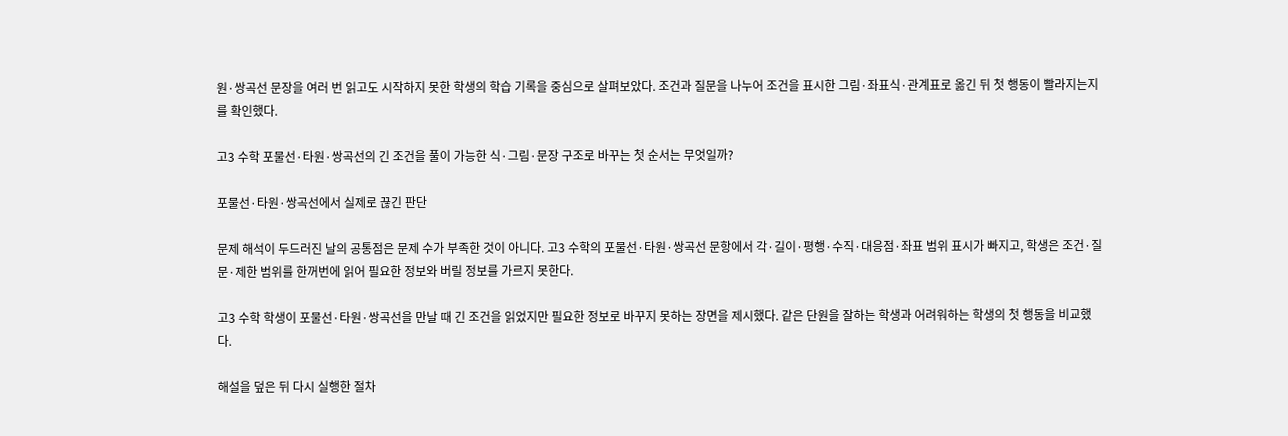원·쌍곡선 문장을 여러 번 읽고도 시작하지 못한 학생의 학습 기록을 중심으로 살펴보았다. 조건과 질문을 나누어 조건을 표시한 그림·좌표식·관계표로 옮긴 뒤 첫 행동이 빨라지는지를 확인했다.

고3 수학 포물선·타원·쌍곡선의 긴 조건을 풀이 가능한 식·그림·문장 구조로 바꾸는 첫 순서는 무엇일까?

포물선·타원·쌍곡선에서 실제로 끊긴 판단

문제 해석이 두드러진 날의 공통점은 문제 수가 부족한 것이 아니다. 고3 수학의 포물선·타원·쌍곡선 문항에서 각·길이·평행·수직·대응점·좌표 범위 표시가 빠지고, 학생은 조건·질문·제한 범위를 한꺼번에 읽어 필요한 정보와 버릴 정보를 가르지 못한다.

고3 수학 학생이 포물선·타원·쌍곡선을 만날 때 긴 조건을 읽었지만 필요한 정보로 바꾸지 못하는 장면을 제시했다. 같은 단원을 잘하는 학생과 어려워하는 학생의 첫 행동을 비교했다.

해설을 덮은 뒤 다시 실행한 절차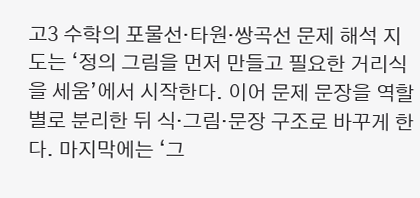고3 수학의 포물선·타원·쌍곡선 문제 해석 지도는 ‘정의 그림을 먼저 만들고 필요한 거리식을 세움’에서 시작한다. 이어 문제 문장을 역할별로 분리한 뒤 식·그림·문장 구조로 바꾸게 한다. 마지막에는 ‘그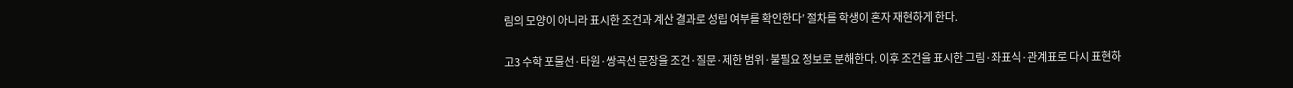림의 모양이 아니라 표시한 조건과 계산 결과로 성립 여부를 확인한다’ 절차를 학생이 혼자 재현하게 한다.

고3 수학 포물선·타원·쌍곡선 문장을 조건·질문·제한 범위·불필요 정보로 분해한다. 이후 조건을 표시한 그림·좌표식·관계표로 다시 표현하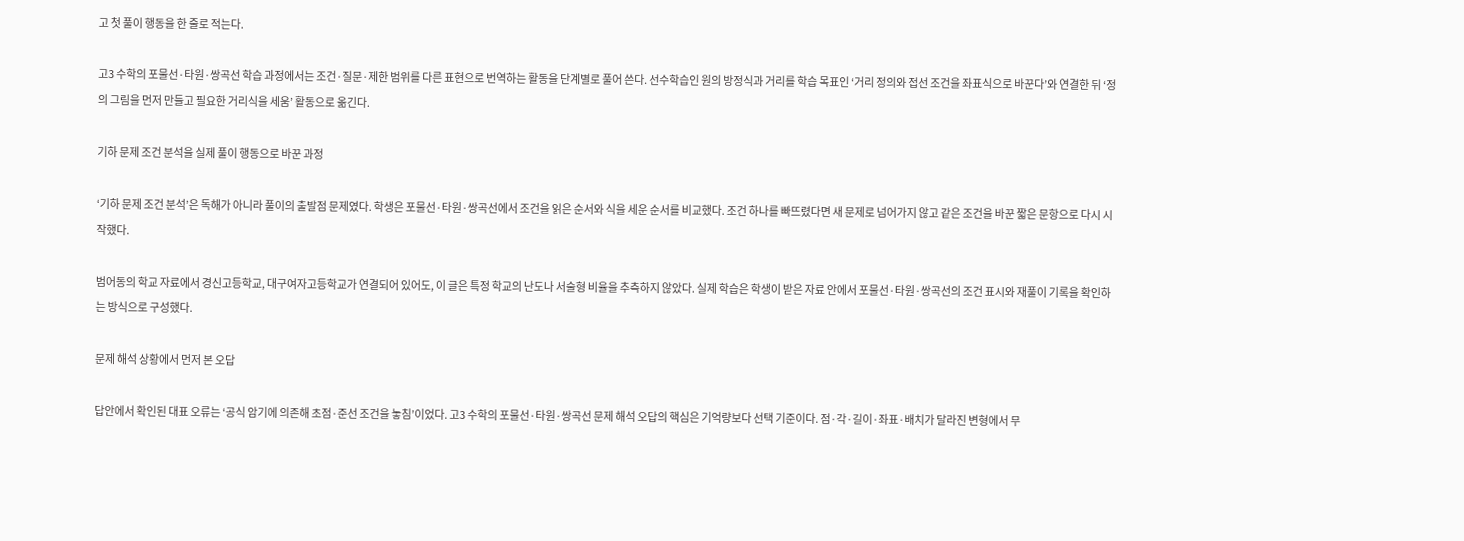고 첫 풀이 행동을 한 줄로 적는다.

고3 수학의 포물선·타원·쌍곡선 학습 과정에서는 조건·질문·제한 범위를 다른 표현으로 번역하는 활동을 단계별로 풀어 쓴다. 선수학습인 원의 방정식과 거리를 학습 목표인 ‘거리 정의와 접선 조건을 좌표식으로 바꾼다’와 연결한 뒤 ‘정의 그림을 먼저 만들고 필요한 거리식을 세움’ 활동으로 옮긴다.

기하 문제 조건 분석을 실제 풀이 행동으로 바꾼 과정

‘기하 문제 조건 분석’은 독해가 아니라 풀이의 출발점 문제였다. 학생은 포물선·타원·쌍곡선에서 조건을 읽은 순서와 식을 세운 순서를 비교했다. 조건 하나를 빠뜨렸다면 새 문제로 넘어가지 않고 같은 조건을 바꾼 짧은 문항으로 다시 시작했다.

범어동의 학교 자료에서 경신고등학교, 대구여자고등학교가 연결되어 있어도, 이 글은 특정 학교의 난도나 서술형 비율을 추측하지 않았다. 실제 학습은 학생이 받은 자료 안에서 포물선·타원·쌍곡선의 조건 표시와 재풀이 기록을 확인하는 방식으로 구성했다.

문제 해석 상황에서 먼저 본 오답

답안에서 확인된 대표 오류는 ‘공식 암기에 의존해 초점·준선 조건을 놓침’이었다. 고3 수학의 포물선·타원·쌍곡선 문제 해석 오답의 핵심은 기억량보다 선택 기준이다. 점·각·길이·좌표·배치가 달라진 변형에서 무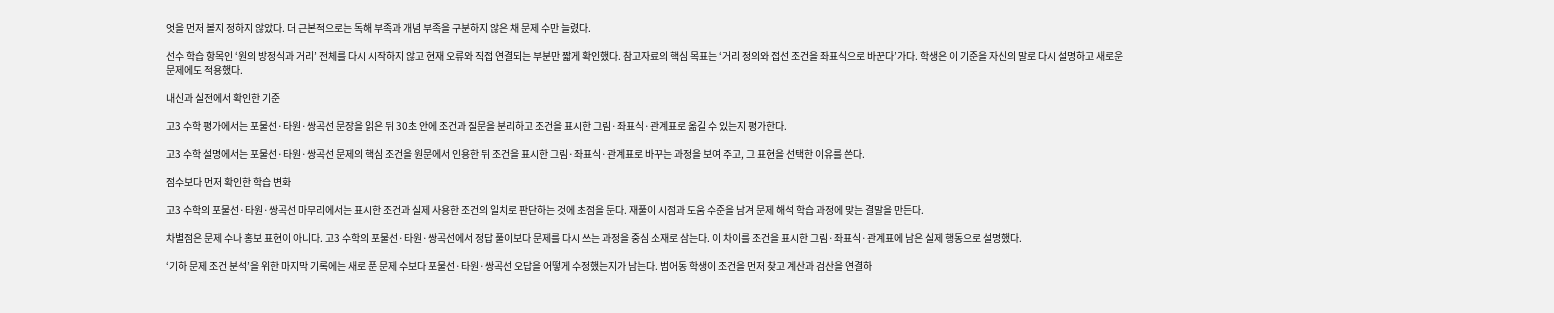엇을 먼저 볼지 정하지 않았다. 더 근본적으로는 독해 부족과 개념 부족을 구분하지 않은 채 문제 수만 늘렸다.

선수 학습 항목인 ‘원의 방정식과 거리’ 전체를 다시 시작하지 않고 현재 오류와 직접 연결되는 부분만 짧게 확인했다. 참고자료의 핵심 목표는 ‘거리 정의와 접선 조건을 좌표식으로 바꾼다’가다. 학생은 이 기준을 자신의 말로 다시 설명하고 새로운 문제에도 적용했다.

내신과 실전에서 확인한 기준

고3 수학 평가에서는 포물선·타원·쌍곡선 문장을 읽은 뒤 30초 안에 조건과 질문을 분리하고 조건을 표시한 그림·좌표식·관계표로 옮길 수 있는지 평가한다.

고3 수학 설명에서는 포물선·타원·쌍곡선 문제의 핵심 조건을 원문에서 인용한 뒤 조건을 표시한 그림·좌표식·관계표로 바꾸는 과정을 보여 주고, 그 표현을 선택한 이유를 쓴다.

점수보다 먼저 확인한 학습 변화

고3 수학의 포물선·타원·쌍곡선 마무리에서는 표시한 조건과 실제 사용한 조건의 일치로 판단하는 것에 초점을 둔다. 재풀이 시점과 도움 수준을 남겨 문제 해석 학습 과정에 맞는 결말을 만든다.

차별점은 문제 수나 홍보 표현이 아니다. 고3 수학의 포물선·타원·쌍곡선에서 정답 풀이보다 문제를 다시 쓰는 과정을 중심 소재로 삼는다. 이 차이를 조건을 표시한 그림·좌표식·관계표에 남은 실제 행동으로 설명했다.

‘기하 문제 조건 분석’을 위한 마지막 기록에는 새로 푼 문제 수보다 포물선·타원·쌍곡선 오답을 어떻게 수정했는지가 남는다. 범어동 학생이 조건을 먼저 찾고 계산과 검산을 연결하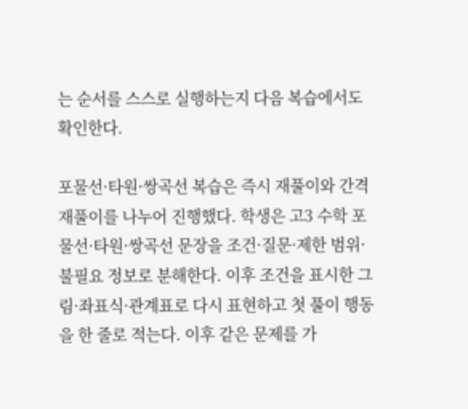는 순서를 스스로 실행하는지 다음 복습에서도 확인한다.

포물선·타원·쌍곡선 복습은 즉시 재풀이와 간격 재풀이를 나누어 진행했다. 학생은 고3 수학 포물선·타원·쌍곡선 문장을 조건·질문·제한 범위·불필요 정보로 분해한다. 이후 조건을 표시한 그림·좌표식·관계표로 다시 표현하고 첫 풀이 행동을 한 줄로 적는다. 이후 같은 문제를 가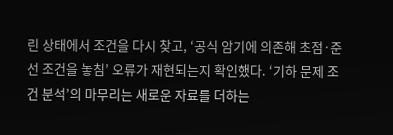린 상태에서 조건을 다시 찾고, ‘공식 암기에 의존해 초점·준선 조건을 놓침’ 오류가 재현되는지 확인했다. ‘기하 문제 조건 분석’의 마무리는 새로운 자료를 더하는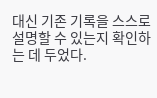대신 기존 기록을 스스로 설명할 수 있는지 확인하는 데 두었다.